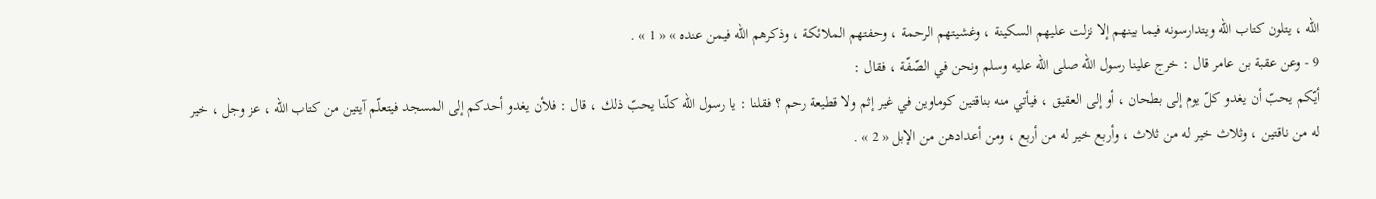اللّه ، يتلون كتاب الله ويتدارسونه فيما بينهم إلا نزلت عليهم السكينة ، وغشيتهم الرحمة ، وحفتهم الملائكة ، وذكرهم الله فيمن عنده » « 1 » .
9 - وعن عقبة بن عامر قال : خرج علينا رسول اللّه صلى اللّه عليه وسلم ونحن في الصّفّة ، فقال :
أيّكم يحبّ أن يغدو كلّ يوم إلى بطحان ، أو إلى العقيق ، فيأتي منه بناقتين كوماوين في غير إثم ولا قطيعة رحم ؟ فقلنا : يا رسول اللّه كلّنا يحبّ ذلك ، قال : فلأن يغدو أحدكم إلى المسجد فيتعلّم آيتين من كتاب اللّه ، عز وجل ، خير له من ناقتين ، وثلاث خير له من ثلاث ، وأربع خير له من أربع ، ومن أعدادهن من الإبل « 2 » .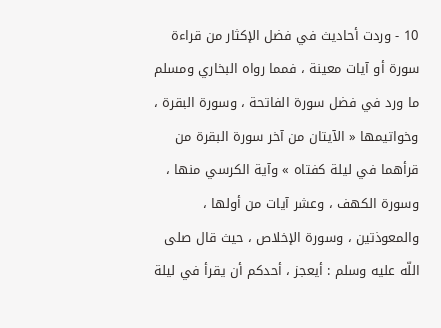10 - وردت أحاديث في فضل الإكثار من قراءة سورة أو آيات معينة ، فمما رواه البخاري ومسلم ما ورد في فضل سورة الفاتحة ، وسورة البقرة ، وخواتيمها « الآيتان من آخر سورة البقرة من قرأهما في ليلة كفتاه » وآية الكرسي منها ، وسورة الكهف ، وعشر آيات من أولها ، والمعوذتين ، وسورة الإخلاص ، حيث قال صلى اللّه عليه وسلم : أيعجز ، أحدكم أن يقرأ في ليلة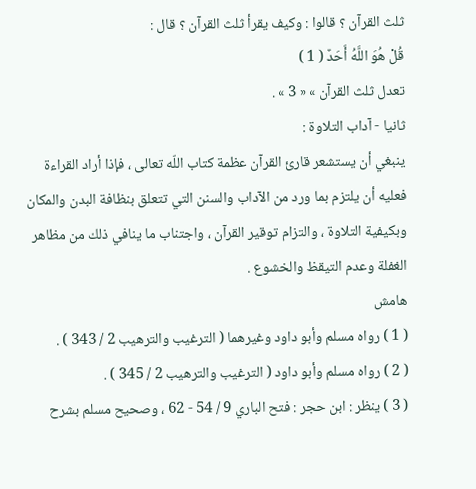ثلث القرآن ؟ قالوا : وكيف يقرأ ثلث القرآن ؟ قال :
قُلْ هُوَ اللَّهُ أَحَدٌ ( 1 )
تعدل ثلث القرآن » « 3 » .
ثانيا - آداب التلاوة :
ينبغي أن يستشعر قارئ القرآن عظمة كتاب اللّه تعالى ، فإذا أراد القراءة فعليه أن يلتزم بما ورد من الآداب والسنن التي تتعلق بنظافة البدن والمكان وبكيفية التلاوة ، والتزام توقير القرآن ، واجتناب ما ينافي ذلك من مظاهر الغفلة وعدم التيقظ والخشوع .
هامش
( 1 ) رواه مسلم وأبو داود وغيرهما ( الترغيب والترهيب 2 / 343 ) .
( 2 ) رواه مسلم وأبو داود ( الترغيب والترهيب 2 / 345 ) .
( 3 ) ينظر : ابن حجر : فتح الباري 9 / 54 - 62 ، وصحيح مسلم بشرح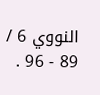النووي 6 / 89 - 96 .